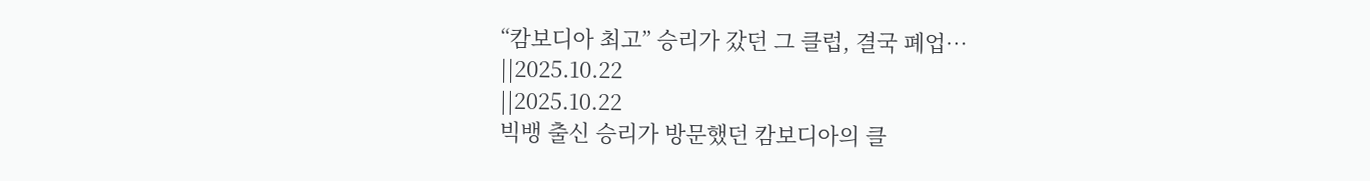“캄보디아 최고” 승리가 갔던 그 클럽, 결국 폐업…
||2025.10.22
||2025.10.22
빅뱅 출신 승리가 방문했던 캄보디아의 클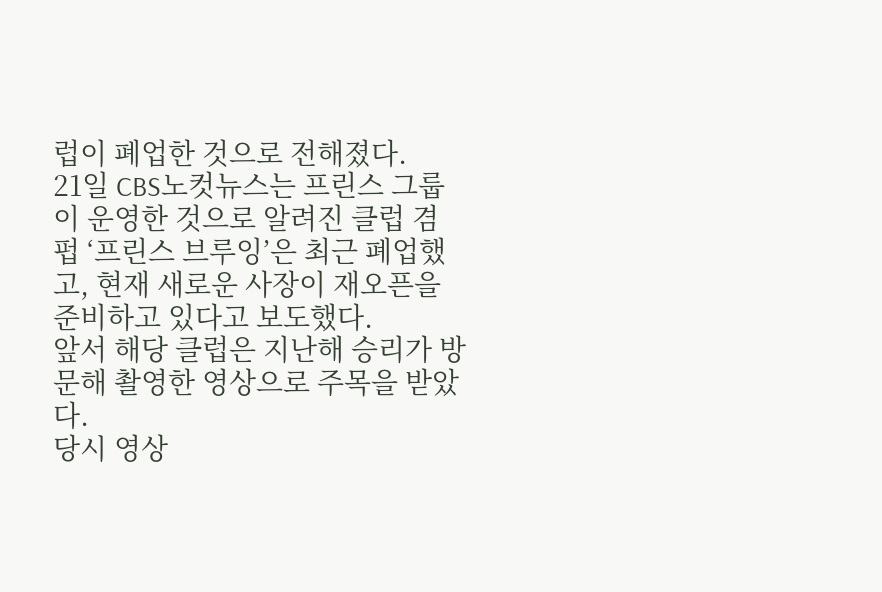럽이 폐업한 것으로 전해졌다.
21일 CBS노컷뉴스는 프린스 그룹이 운영한 것으로 알려진 클럽 겸 펍 ‘프린스 브루잉’은 최근 폐업했고, 현재 새로운 사장이 재오픈을 준비하고 있다고 보도했다.
앞서 해당 클럽은 지난해 승리가 방문해 촬영한 영상으로 주목을 받았다.
당시 영상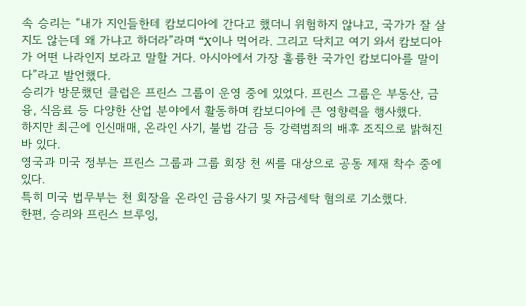속 승리는 “내가 지인들한테 캄보디아에 간다고 했더니 위험하지 않냐고, 국가가 잘 살지도 않는데 왜 가냐고 하더라”라며 “X이나 먹어라. 그리고 닥치고 여기 와서 캄보디아가 어떤 나라인지 보라고 말할 거다. 아시아에서 가장 훌륭한 국가인 캄보디아를 말이다”라고 발언했다.
승리가 방문했던 클럽은 프린스 그룹이 운영 중에 있었다. 프린스 그룹은 부동산, 금융, 식음료 등 다양한 산업 분야에서 활동하며 캄보디아에 큰 영향력을 행사했다.
하지만 최근에 인신매매, 온라인 사기, 불법 감금 등 강력범죄의 배후 조직으로 밝혀진 바 있다.
영국과 미국 정부는 프린스 그룹과 그룹 회장 천 씨를 대상으로 공동 제재 착수 중에 있다.
특히 미국 법무부는 천 회장을 온라인 금융사기 및 자금세탁 혐의로 기소했다.
한편, 승리와 프린스 브루잉,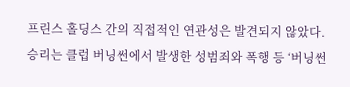프린스 홀딩스 간의 직접적인 연관성은 발견되지 않았다. 승리는 클럽 버닝썬에서 발생한 성범죄와 폭행 등 ‘버닝썬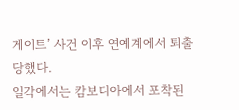게이트’ 사건 이후 연예계에서 퇴출당했다.
일각에서는 캄보디아에서 포착된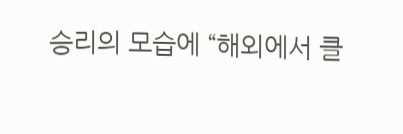승리의 모습에 “해외에서 클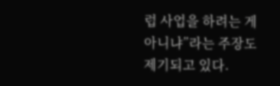럽 사업을 하려는 게 아니냐”라는 주장도 제기되고 있다.